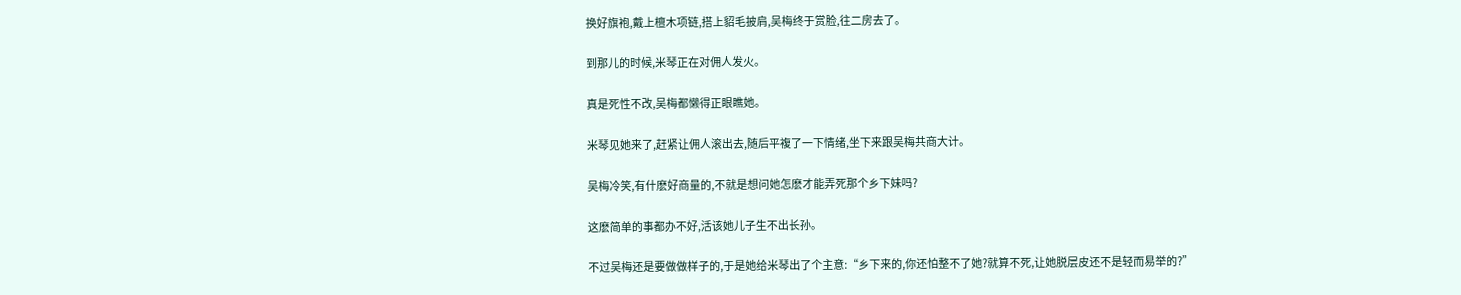换好旗袍,戴上檀木项链,搭上貂毛披肩,吴梅终于赏脸,往二房去了。

到那儿的时候,米琴正在对佣人发火。

真是死性不改,吴梅都懒得正眼瞧她。

米琴见她来了,赶紧让佣人滚出去,随后平複了一下情绪,坐下来跟吴梅共商大计。

吴梅冷笑,有什麽好商量的,不就是想问她怎麽才能弄死那个乡下妹吗?

这麽简单的事都办不好,活该她儿子生不出长孙。

不过吴梅还是要做做样子的,于是她给米琴出了个主意:“乡下来的,你还怕整不了她?就算不死,让她脱层皮还不是轻而易举的?”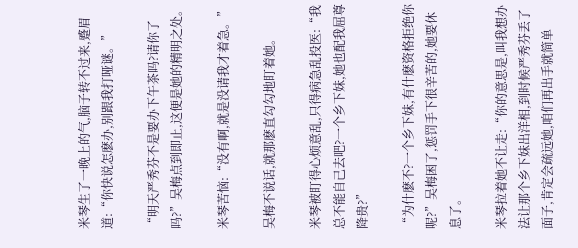米琴生了一晚上的气,脑子转不过来,蹙眉道:“你快说怎麽办,别跟我打哑谜。”

“明天严秀芬不是要办下午茶吗?请你了吗?”吴梅点到即止,这便是她的精明之处。

米琴苦恼:“没有啊,就是没请我才着急。”

吴梅不说话,就那麽直勾勾地盯着她。

米琴被盯得心烦意乱,只得病急乱投医:“我总不能自己去吧?一个乡下妹,她也配我屈尊降贵?”

“为什麽不?一个乡下妹,有什麽资格拒绝你呢?”吴梅困了,惩罚手下很辛苦的,她要休息了。

米琴拉着她不让走:“你的意思是,叫我想办法让那个乡下妹出洋相,到时候严秀芬丢了面子,肯定会疏远她,咱们再出手就简单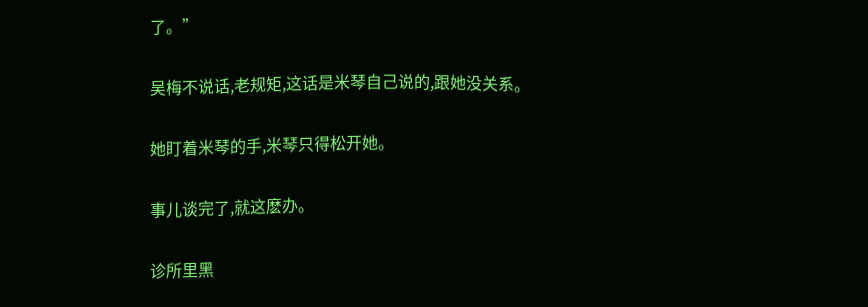了。”

吴梅不说话,老规矩,这话是米琴自己说的,跟她没关系。

她盯着米琴的手,米琴只得松开她。

事儿谈完了,就这麽办。

诊所里黑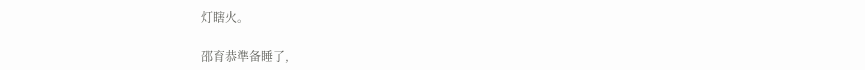灯瞎火。

邵育恭準备睡了,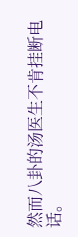然而八卦的汤医生不肯挂断电话。